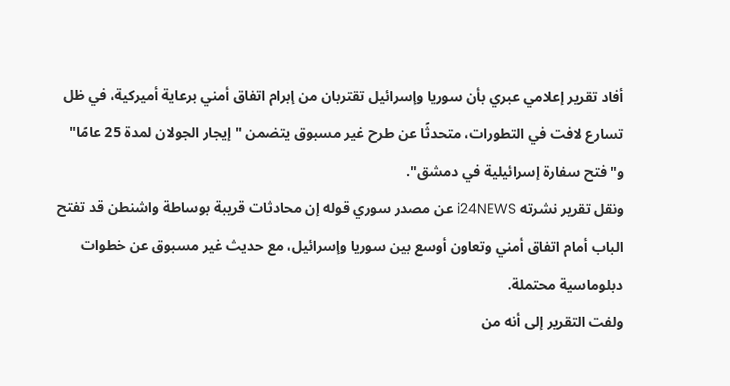أفاد تقرير إعلامي عبري بأن سوريا وإسرائيل تقتربان من إبرام اتفاق أمني برعاية أميركية، في ظل تسارع لافت في التطورات، متحدثًا عن طرح غير مسبوق يتضمن "إيجار الجولان لمدة 25 عامًا" و"فتح سفارة إسرائيلية في دمشق".
ونقل تقرير نشرته i24NEWS عن مصدر سوري قوله إن محادثات قريبة بوساطة واشنطن قد تفتح الباب أمام اتفاق أمني وتعاون أوسع بين سوريا وإسرائيل، مع حديث غير مسبوق عن خطوات دبلوماسية محتملة.
ولفت التقرير إلى أنه من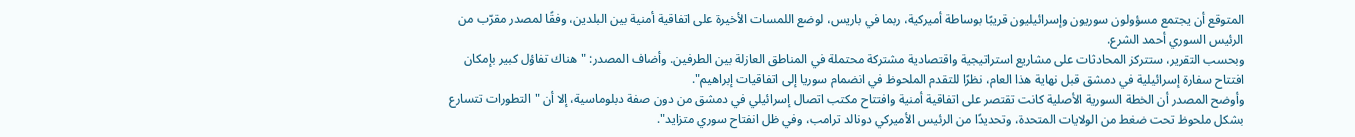المتوقع أن يجتمع مسؤولون سوريون وإسرائيليون قريبًا بوساطة أميركية، ربما في باريس، لوضع اللمسات الأخيرة على اتفاقية أمنية بين البلدين، وفقًا لمصدر مقرّب من الرئيس السوري أحمد الشرع.
وبحسب التقرير، ستتركز المحادثات على مشاريع استراتيجية واقتصادية مشتركة محتملة في المناطق العازلة بين الطرفين. وأضاف المصدر: "هناك تفاؤل كبير بإمكان افتتاح سفارة إسرائيلية في دمشق قبل نهاية هذا العام، نظرًا للتقدم الملحوظ في انضمام سوريا إلى اتفاقيات إبراهيم".
وأوضح المصدر أن الخطة السورية الأصلية كانت تقتصر على اتفاقية أمنية وافتتاح مكتب اتصال إسرائيلي في دمشق من دون صفة دبلوماسية، إلا أن "التطورات تتسارع بشكل ملحوظ تحت ضغط من الولايات المتحدة، وتحديدًا من الرئيس الأميركي دونالد ترامب، وفي ظل انفتاح سوري متزايد".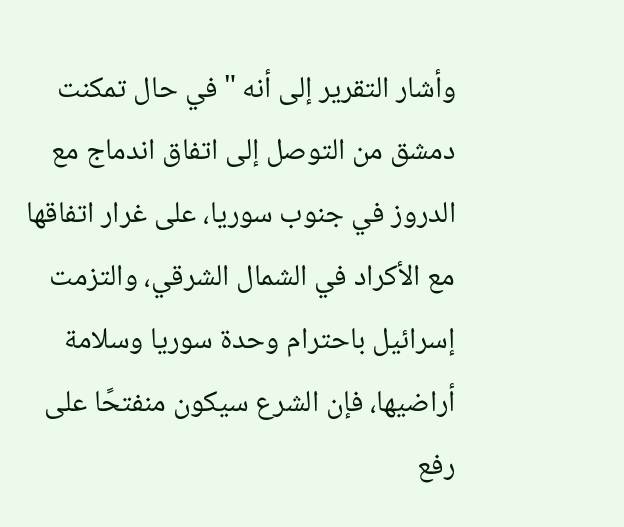وأشار التقرير إلى أنه "في حال تمكنت دمشق من التوصل إلى اتفاق اندماج مع الدروز في جنوب سوريا، على غرار اتفاقها مع الأكراد في الشمال الشرقي، والتزمت إسرائيل باحترام وحدة سوريا وسلامة أراضيها، فإن الشرع سيكون منفتحًا على رفع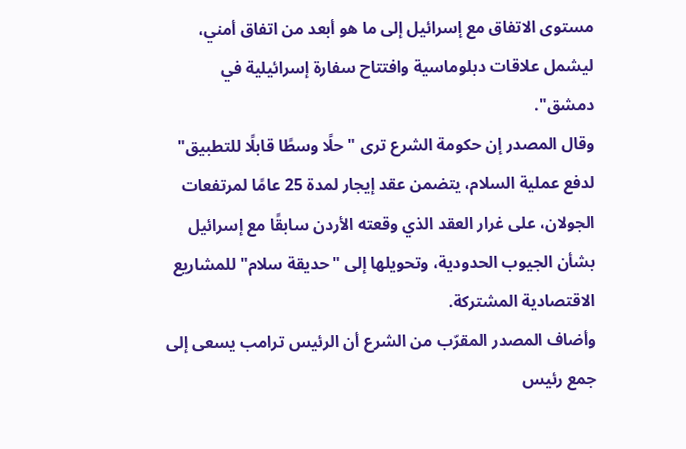مستوى الاتفاق مع إسرائيل إلى ما هو أبعد من اتفاق أمني، ليشمل علاقات دبلوماسية وافتتاح سفارة إسرائيلية في دمشق".
وقال المصدر إن حكومة الشرع ترى "حلًا وسطًا قابلًا للتطبيق" لدفع عملية السلام، يتضمن عقد إيجار لمدة 25 عامًا لمرتفعات الجولان، على غرار العقد الذي وقعته الأردن سابقًا مع إسرائيل بشأن الجيوب الحدودية، وتحويلها إلى "حديقة سلام" للمشاريع الاقتصادية المشتركة.
وأضاف المصدر المقرّب من الشرع أن الرئيس ترامب يسعى إلى جمع رئيس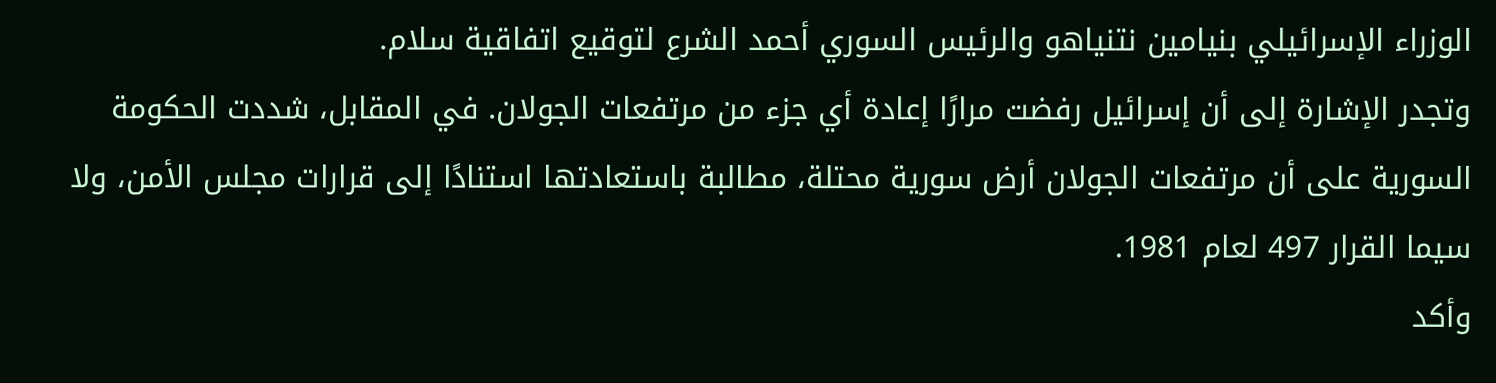الوزراء الإسرائيلي بنيامين نتنياهو والرئيس السوري أحمد الشرع لتوقيع اتفاقية سلام.
وتجدر الإشارة إلى أن إسرائيل رفضت مرارًا إعادة أي جزء من مرتفعات الجولان. في المقابل، شددت الحكومة السورية على أن مرتفعات الجولان أرض سورية محتلة، مطالبة باستعادتها استنادًا إلى قرارات مجلس الأمن، ولا سيما القرار 497 لعام 1981.
وأكد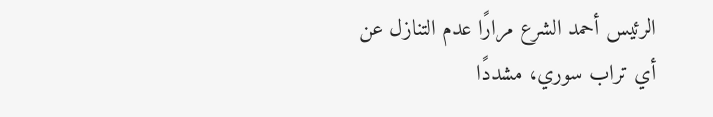الرئيس أحمد الشرع مرارًا عدم التنازل عن أي تراب سوري، مشددًا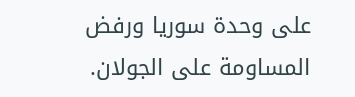على وحدة سوريا ورفض المساومة على الجولان.